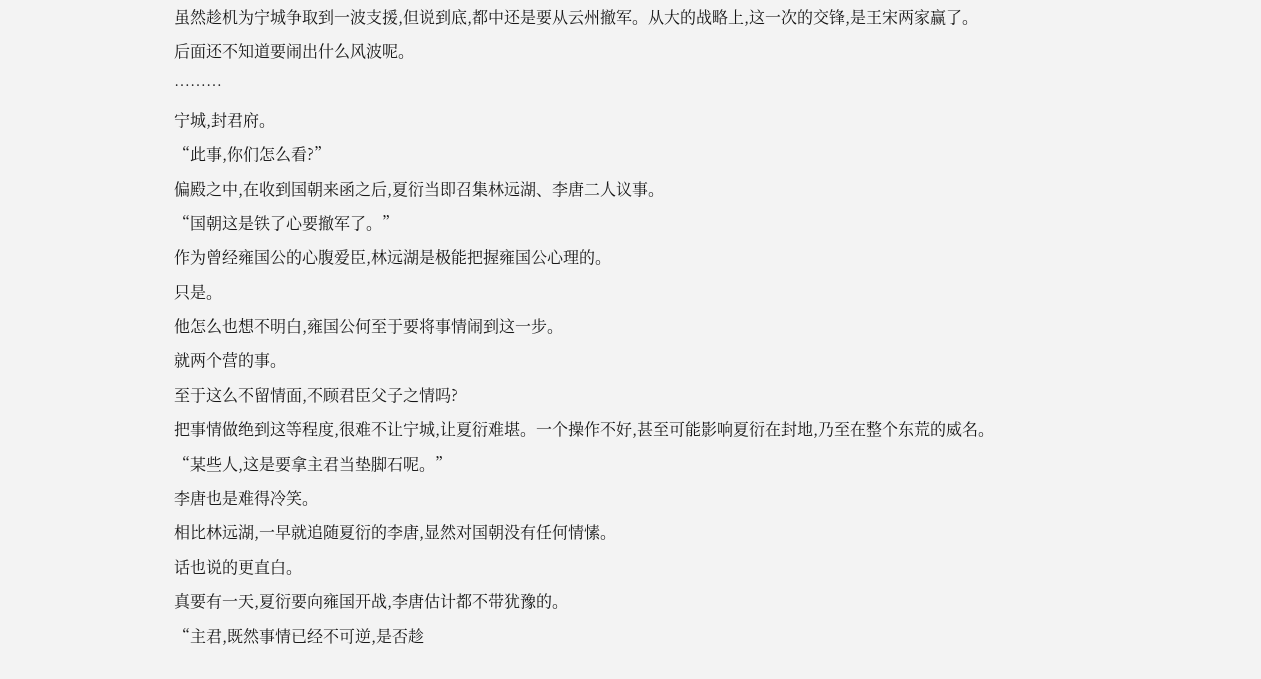虽然趁机为宁城争取到一波支援,但说到底,都中还是要从云州撤军。从大的战略上,这一次的交锋,是王宋两家赢了。
后面还不知道要闹出什么风波呢。
………
宁城,封君府。
“此事,你们怎么看?”
偏殿之中,在收到国朝来函之后,夏衍当即召集林远湖、李唐二人议事。
“国朝这是铁了心要撤军了。”
作为曾经雍国公的心腹爱臣,林远湖是极能把握雍国公心理的。
只是。
他怎么也想不明白,雍国公何至于要将事情闹到这一步。
就两个营的事。
至于这么不留情面,不顾君臣父子之情吗?
把事情做绝到这等程度,很难不让宁城,让夏衍难堪。一个操作不好,甚至可能影响夏衍在封地,乃至在整个东荒的威名。
“某些人,这是要拿主君当垫脚石呢。”
李唐也是难得冷笑。
相比林远湖,一早就追随夏衍的李唐,显然对国朝没有任何情愫。
话也说的更直白。
真要有一天,夏衍要向雍国开战,李唐估计都不带犹豫的。
“主君,既然事情已经不可逆,是否趁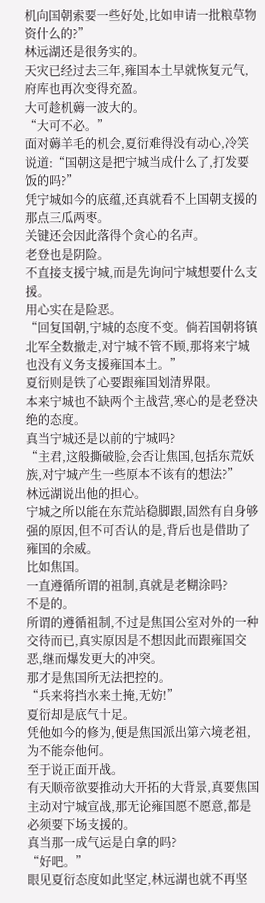机向国朝索要一些好处,比如申请一批粮草物资什么的?”
林远湖还是很务实的。
天灾已经过去三年,雍国本土早就恢复元气,府库也再次变得充盈。
大可趁机薅一波大的。
“大可不必。”
面对薅羊毛的机会,夏衍难得没有动心,冷笑说道:“国朝这是把宁城当成什么了,打发要饭的吗?”
凭宁城如今的底蕴,还真就看不上国朝支援的那点三瓜两枣。
关键还会因此落得个贪心的名声。
老登也是阴险。
不直接支援宁城,而是先询问宁城想要什么支援。
用心实在是险恶。
“回复国朝,宁城的态度不变。倘若国朝将镇北军全数撤走,对宁城不管不顾,那将来宁城也没有义务支援雍国本土。”
夏衍则是铁了心要跟雍国划清界限。
本来宁城也不缺两个主战营,寒心的是老登决绝的态度。
真当宁城还是以前的宁城吗?
“主君,这般撕破脸,会否让焦国,包括东荒妖族,对宁城产生一些原本不该有的想法?”
林远湖说出他的担心。
宁城之所以能在东荒站稳脚跟,固然有自身够强的原因,但不可否认的是,背后也是借助了雍国的余威。
比如焦国。
一直遵循所谓的祖制,真就是老糊涂吗?
不是的。
所谓的遵循祖制,不过是焦国公室对外的一种交待而已,真实原因是不想因此而跟雍国交恶,继而爆发更大的冲突。
那才是焦国所无法把控的。
“兵来将挡水来土掩,无妨!”
夏衍却是底气十足。
凭他如今的修为,便是焦国派出第六境老祖,为不能奈他何。
至于说正面开战。
有天顺帝欲要推动大开拓的大背景,真要焦国主动对宁城宣战,那无论雍国愿不愿意,都是必须要下场支援的。
真当那一成气运是白拿的吗?
“好吧。”
眼见夏衍态度如此坚定,林远湖也就不再坚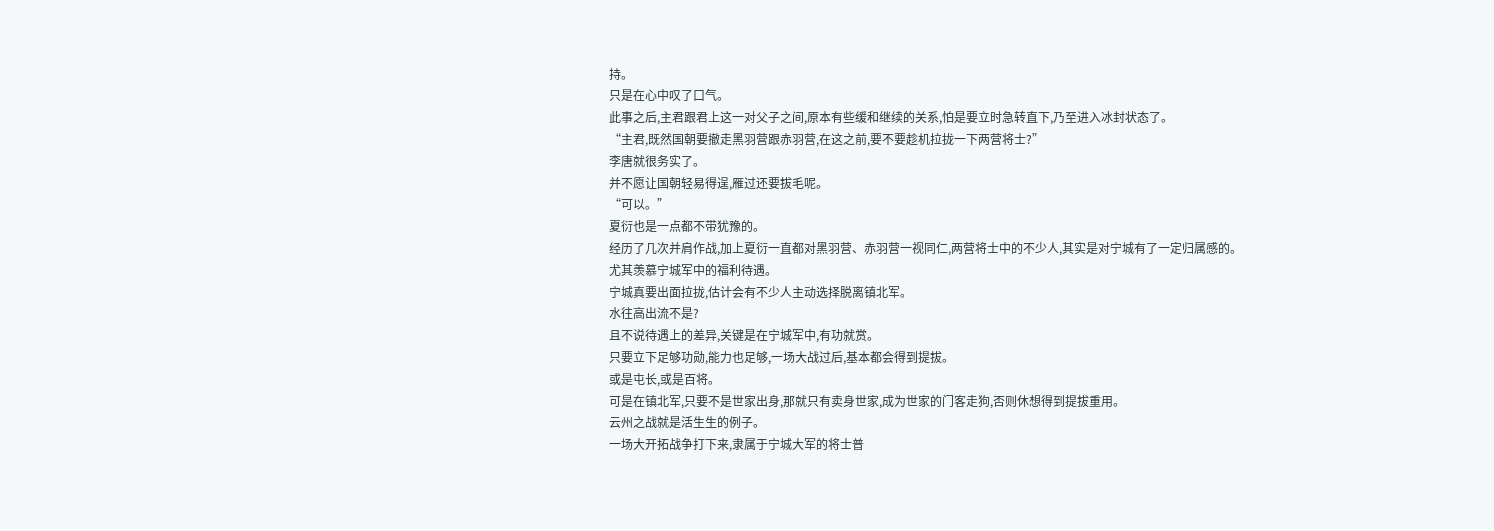持。
只是在心中叹了口气。
此事之后,主君跟君上这一对父子之间,原本有些缓和继续的关系,怕是要立时急转直下,乃至进入冰封状态了。
“主君,既然国朝要撤走黑羽营跟赤羽营,在这之前,要不要趁机拉拢一下两营将士?”
李唐就很务实了。
并不愿让国朝轻易得逞,雁过还要拔毛呢。
“可以。”
夏衍也是一点都不带犹豫的。
经历了几次并肩作战,加上夏衍一直都对黑羽营、赤羽营一视同仁,两营将士中的不少人,其实是对宁城有了一定归属感的。
尤其羡慕宁城军中的福利待遇。
宁城真要出面拉拢,估计会有不少人主动选择脱离镇北军。
水往高出流不是?
且不说待遇上的差异,关键是在宁城军中,有功就赏。
只要立下足够功勋,能力也足够,一场大战过后,基本都会得到提拔。
或是屯长,或是百将。
可是在镇北军,只要不是世家出身,那就只有卖身世家,成为世家的门客走狗,否则休想得到提拔重用。
云州之战就是活生生的例子。
一场大开拓战争打下来,隶属于宁城大军的将士普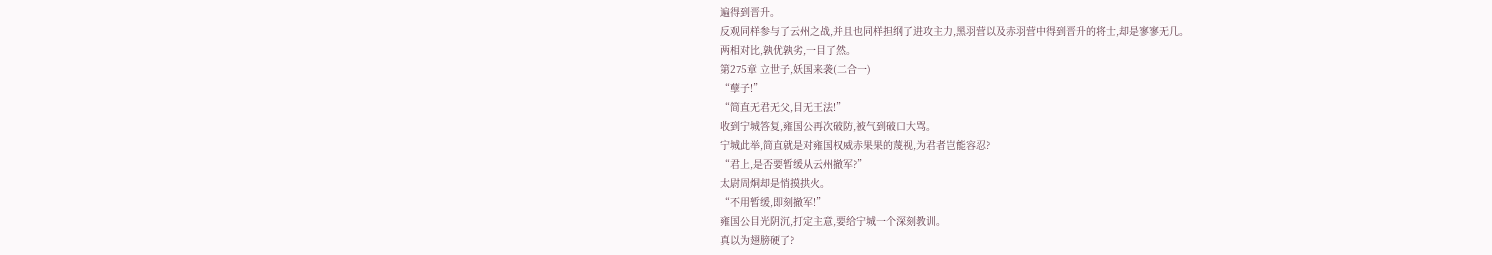遍得到晋升。
反观同样参与了云州之战,并且也同样担纲了进攻主力,黑羽营以及赤羽营中得到晋升的将士,却是寥寥无几。
两相对比,孰优孰劣,一目了然。
第275章 立世子,妖国来袭(二合一)
“孽子!”
“简直无君无父,目无王法!”
收到宁城答复,雍国公再次破防,被气到破口大骂。
宁城此举,简直就是对雍国权威赤果果的蔑视,为君者岂能容忍?
“君上,是否要暂缓从云州撤军?”
太尉周烔却是悄摸拱火。
“不用暂缓,即刻撤军!”
雍国公目光阴沉,打定主意,要给宁城一个深刻教训。
真以为翅膀硬了?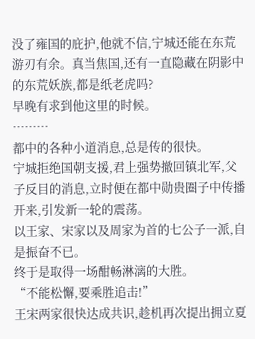没了雍国的庇护,他就不信,宁城还能在东荒游刃有余。真当焦国,还有一直隐藏在阴影中的东荒妖族,都是纸老虎吗?
早晚有求到他这里的时候。
………
都中的各种小道消息,总是传的很快。
宁城拒绝国朝支援,君上强势撤回镇北军,父子反目的消息,立时便在都中勋贵圈子中传播开来,引发新一轮的震荡。
以王家、宋家以及周家为首的七公子一派,自是振奋不已。
终于是取得一场酣畅淋漓的大胜。
“不能松懈,要乘胜追击!”
王宋两家很快达成共识,趁机再次提出拥立夏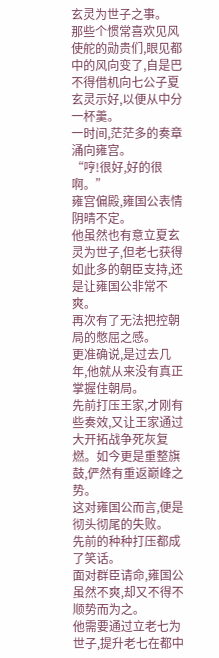玄灵为世子之事。
那些个惯常喜欢见风使舵的勋贵们,眼见都中的风向变了,自是巴不得借机向七公子夏玄灵示好,以便从中分一杯羹。
一时间,茫茫多的奏章涌向雍宫。
“哼!很好,好的很啊。”
雍宫偏殿,雍国公表情阴晴不定。
他虽然也有意立夏玄灵为世子,但老七获得如此多的朝臣支持,还是让雍国公非常不爽。
再次有了无法把控朝局的憋屈之感。
更准确说,是过去几年,他就从来没有真正掌握住朝局。
先前打压王家,才刚有些奏效,又让王家通过大开拓战争死灰复燃。如今更是重整旗鼓,俨然有重返巅峰之势。
这对雍国公而言,便是彻头彻尾的失败。
先前的种种打压都成了笑话。
面对群臣请命,雍国公虽然不爽,却又不得不顺势而为之。
他需要通过立老七为世子,提升老七在都中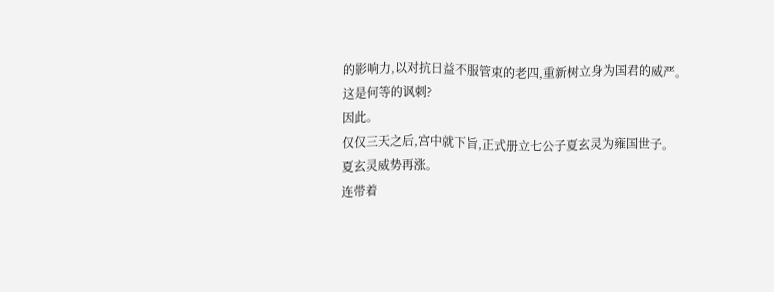的影响力,以对抗日益不服管束的老四,重新树立身为国君的威严。
这是何等的讽刺?
因此。
仅仅三天之后,宫中就下旨,正式册立七公子夏玄灵为雍国世子。
夏玄灵威势再涨。
连带着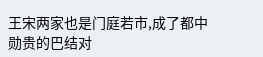王宋两家也是门庭若市,成了都中勋贵的巴结对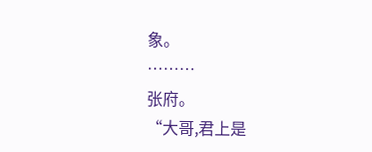象。
………
张府。
“大哥,君上是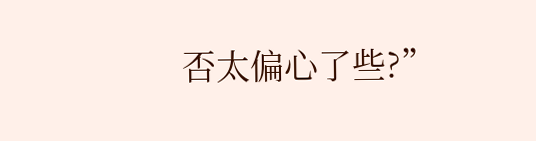否太偏心了些?”